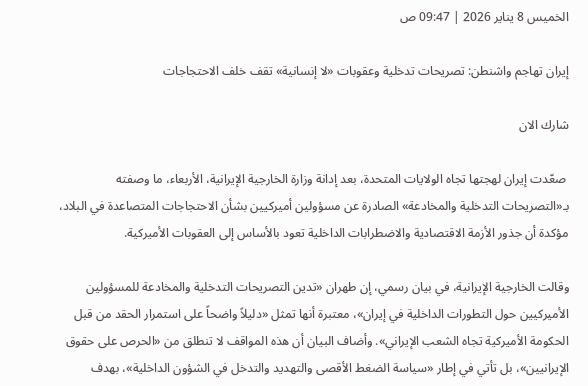الخميس 8 يناير 2026 | 09:47 ص

إيران تهاجم واشنطن: تصريحات تدخلية وعقوبات «لا إنسانية» تقف خلف الاحتجاجات

شارك الان

 صعّدت إيران لهجتها تجاه الولايات المتحدة، بعد إدانة وزارة الخارجية الإيرانية، الأربعاء، ما وصفته بـ«التصريحات التدخلية والمخادعة» الصادرة عن مسؤولين أميركيين بشأن الاحتجاجات المتصاعدة في البلاد، مؤكدة أن جذور الأزمة الاقتصادية والاضطرابات الداخلية تعود بالأساس إلى العقوبات الأميركية.

وقالت الخارجية الإيرانية، في بيان رسمي، إن طهران «تدين التصريحات التدخلية والمخادعة للمسؤولين الأميركيين حول التطورات الداخلية في إيران»، معتبرة أنها تمثل «دليلاً واضحاً على استمرار الحقد من قبل الحكومة الأميركية تجاه الشعب الإيراني». وأضاف البيان أن هذه المواقف لا تنطلق من «الحرص على حقوق الإيرانيين»، بل تأتي في إطار «سياسة الضغط الأقصى والتهديد والتدخل في الشؤون الداخلية»، بهدف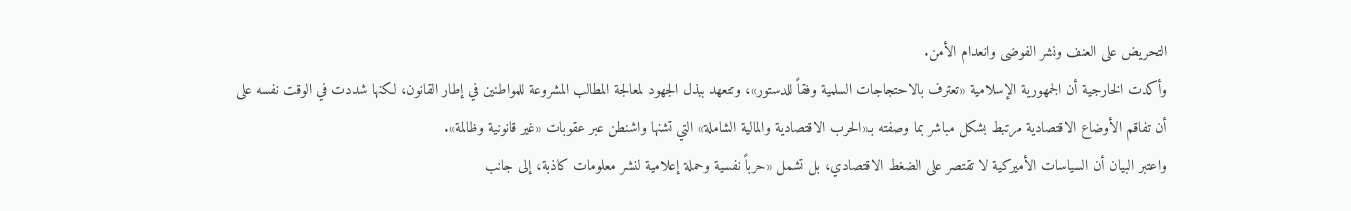التحريض على العنف ونشر الفوضى وانعدام الأمن.
وأكدت الخارجية أن الجمهورية الإسلامية «تعترف بالاحتجاجات السلمية وفقاً للدستور»، وتتعهد ببذل الجهود لمعالجة المطالب المشروعة للمواطنين في إطار القانون، لكنها شددت في الوقت نفسه على أن تفاقم الأوضاع الاقتصادية مرتبط بشكل مباشر بما وصفته بـ«الحرب الاقتصادية والمالية الشاملة» التي تشنها واشنطن عبر عقوبات «غير قانونية وظالمة».
واعتبر البيان أن السياسات الأميركية لا تقتصر على الضغط الاقتصادي، بل تشمل «حرباً نفسية وحملة إعلامية لنشر معلومات كاذبة، إلى جانب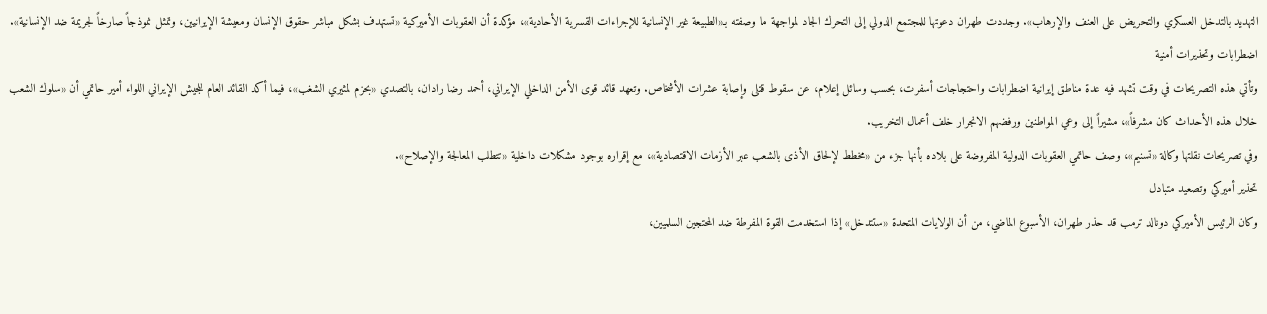التهديد بالتدخل العسكري والتحريض على العنف والإرهاب». وجددت طهران دعوتها للمجتمع الدولي إلى التحرك الجاد لمواجهة ما وصفته بـ«الطبيعة غير الإنسانية للإجراءات القسرية الأحادية»، مؤكدة أن العقوبات الأميركية «تستهدف بشكل مباشر حقوق الإنسان ومعيشة الإيرانيين، وتمثل نموذجاً صارخاً لجريمة ضد الإنسانية».
اضطرابات وتحذيرات أمنية
وتأتي هذه التصريحات في وقت تشهد فيه عدة مناطق إيرانية اضطرابات واحتجاجات أسفرت، بحسب وسائل إعلام، عن سقوط قتلى وإصابة عشرات الأشخاص. وتعهد قائد قوى الأمن الداخلي الإيراني، أحمد رضا رادان، بالتصدي «بحزم لمثيري الشغب»، فيما أكد القائد العام للجيش الإيراني اللواء أمير حاتمي أن «سلوك الشعب خلال هذه الأحداث كان مشرفاً»، مشيراً إلى وعي المواطنين ورفضهم الانجرار خلف أعمال التخريب.
وفي تصريحات نقلتها وكالة «تسنيم»، وصف حاتمي العقوبات الدولية المفروضة على بلاده بأنها جزء من «مخطط لإلحاق الأذى بالشعب عبر الأزمات الاقتصادية»، مع إقراره بوجود مشكلات داخلية «تتطلب المعالجة والإصلاح».
تحذير أميركي وتصعيد متبادل
وكان الرئيس الأميركي دونالد ترمب قد حذر طهران، الأسبوع الماضي، من أن الولايات المتحدة «ستتدخل» إذا استخدمت القوة المفرطة ضد المحتجين السلميين،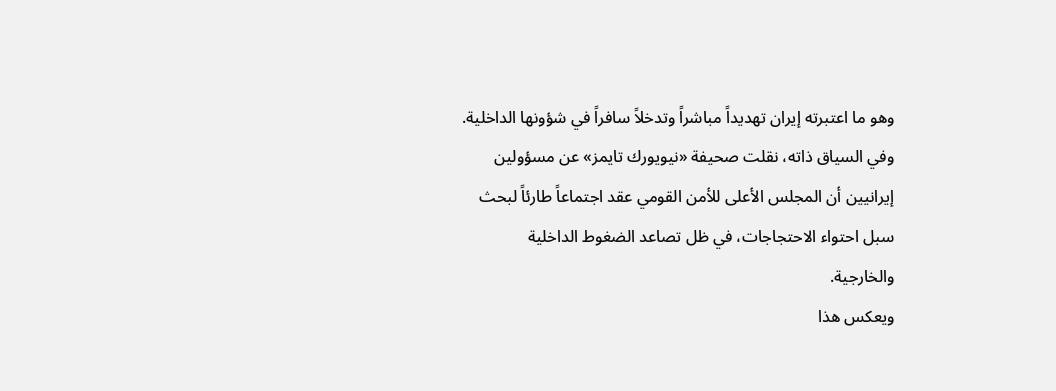وهو ما اعتبرته إيران تهديداً مباشراً وتدخلاً سافراً في شؤونها الداخلية.
وفي السياق ذاته، نقلت صحيفة «نيويورك تايمز» عن مسؤولين إيرانيين أن المجلس الأعلى للأمن القومي عقد اجتماعاً طارئاً لبحث سبل احتواء الاحتجاجات، في ظل تصاعد الضغوط الداخلية والخارجية.
ويعكس هذا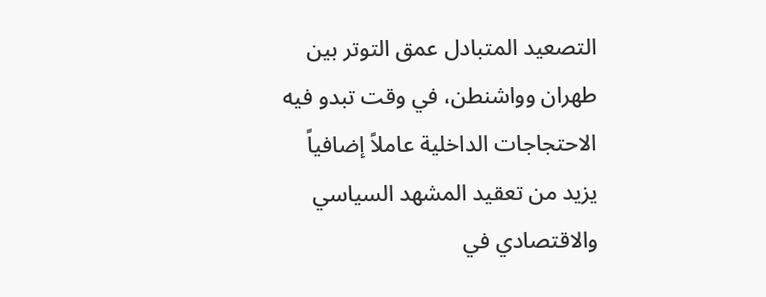التصعيد المتبادل عمق التوتر بين طهران وواشنطن، في وقت تبدو فيه الاحتجاجات الداخلية عاملاً إضافياً يزيد من تعقيد المشهد السياسي والاقتصادي في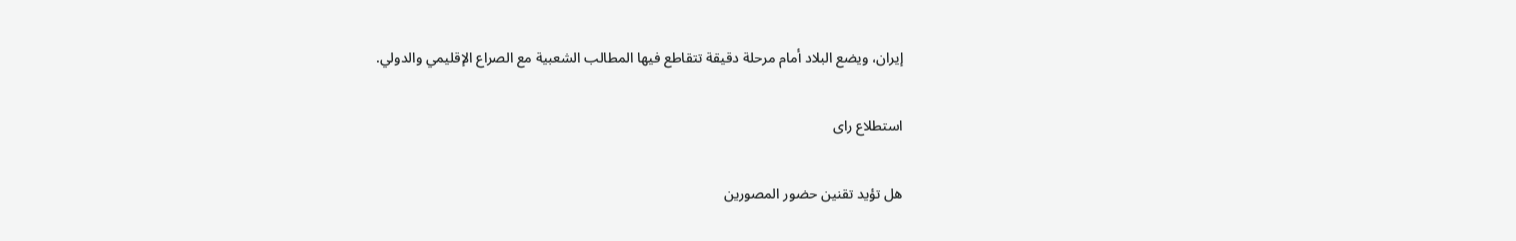إيران، ويضع البلاد أمام مرحلة دقيقة تتقاطع فيها المطالب الشعبية مع الصراع الإقليمي والدولي.

استطلاع راى

هل تؤيد تقنين حضور المصورين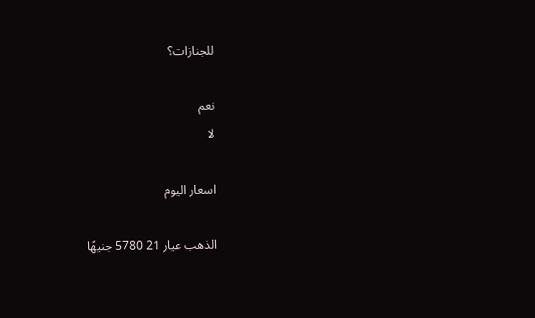للجنازات؟

نعم
لا

اسعار اليوم

الذهب عيار 21 5780 جنيهًا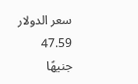سعر الدولار 47.59 جنيهًا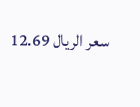سعر الريال 12.69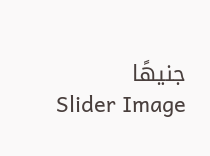جنيهًا
Slider Image